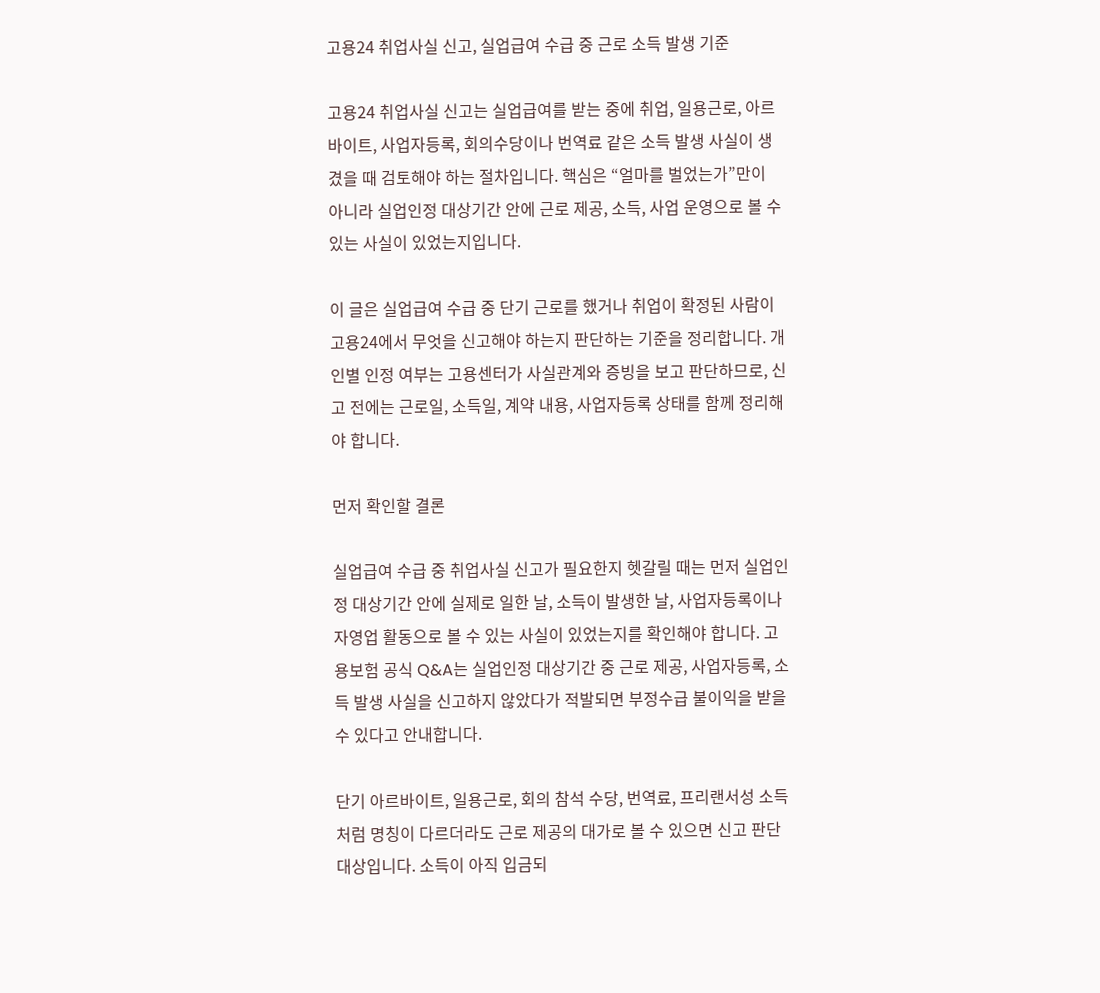고용24 취업사실 신고, 실업급여 수급 중 근로 소득 발생 기준

고용24 취업사실 신고는 실업급여를 받는 중에 취업, 일용근로, 아르바이트, 사업자등록, 회의수당이나 번역료 같은 소득 발생 사실이 생겼을 때 검토해야 하는 절차입니다. 핵심은 “얼마를 벌었는가”만이 아니라 실업인정 대상기간 안에 근로 제공, 소득, 사업 운영으로 볼 수 있는 사실이 있었는지입니다.

이 글은 실업급여 수급 중 단기 근로를 했거나 취업이 확정된 사람이 고용24에서 무엇을 신고해야 하는지 판단하는 기준을 정리합니다. 개인별 인정 여부는 고용센터가 사실관계와 증빙을 보고 판단하므로, 신고 전에는 근로일, 소득일, 계약 내용, 사업자등록 상태를 함께 정리해야 합니다.

먼저 확인할 결론

실업급여 수급 중 취업사실 신고가 필요한지 헷갈릴 때는 먼저 실업인정 대상기간 안에 실제로 일한 날, 소득이 발생한 날, 사업자등록이나 자영업 활동으로 볼 수 있는 사실이 있었는지를 확인해야 합니다. 고용보험 공식 Q&A는 실업인정 대상기간 중 근로 제공, 사업자등록, 소득 발생 사실을 신고하지 않았다가 적발되면 부정수급 불이익을 받을 수 있다고 안내합니다.

단기 아르바이트, 일용근로, 회의 참석 수당, 번역료, 프리랜서성 소득처럼 명칭이 다르더라도 근로 제공의 대가로 볼 수 있으면 신고 판단 대상입니다. 소득이 아직 입금되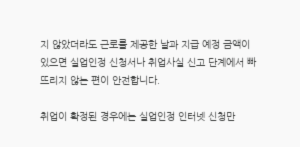지 않았더라도 근로를 제공한 날과 지급 예정 금액이 있으면 실업인정 신청서나 취업사실 신고 단계에서 빠뜨리지 않는 편이 안전합니다.

취업이 확정된 경우에는 실업인정 인터넷 신청만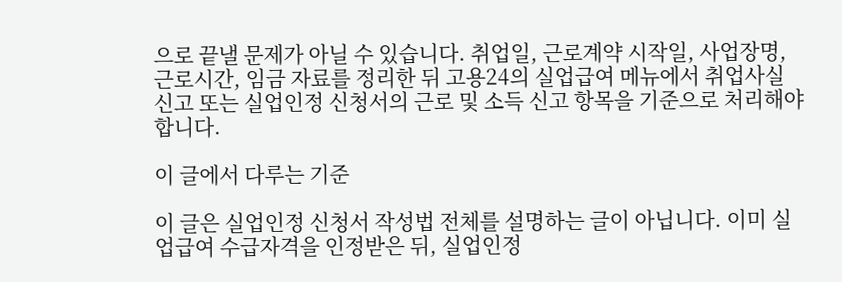으로 끝낼 문제가 아닐 수 있습니다. 취업일, 근로계약 시작일, 사업장명, 근로시간, 임금 자료를 정리한 뒤 고용24의 실업급여 메뉴에서 취업사실 신고 또는 실업인정 신청서의 근로 및 소득 신고 항목을 기준으로 처리해야 합니다.

이 글에서 다루는 기준

이 글은 실업인정 신청서 작성법 전체를 설명하는 글이 아닙니다. 이미 실업급여 수급자격을 인정받은 뒤, 실업인정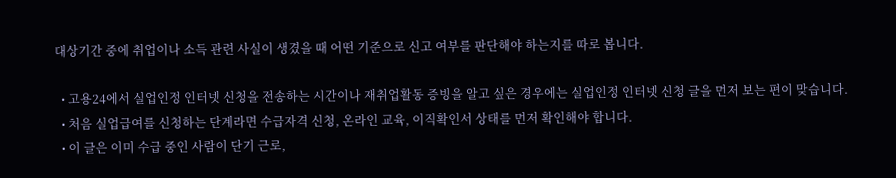대상기간 중에 취업이나 소득 관련 사실이 생겼을 때 어떤 기준으로 신고 여부를 판단해야 하는지를 따로 봅니다.

  • 고용24에서 실업인정 인터넷 신청을 전송하는 시간이나 재취업활동 증빙을 알고 싶은 경우에는 실업인정 인터넷 신청 글을 먼저 보는 편이 맞습니다.
  • 처음 실업급여를 신청하는 단계라면 수급자격 신청, 온라인 교육, 이직확인서 상태를 먼저 확인해야 합니다.
  • 이 글은 이미 수급 중인 사람이 단기 근로,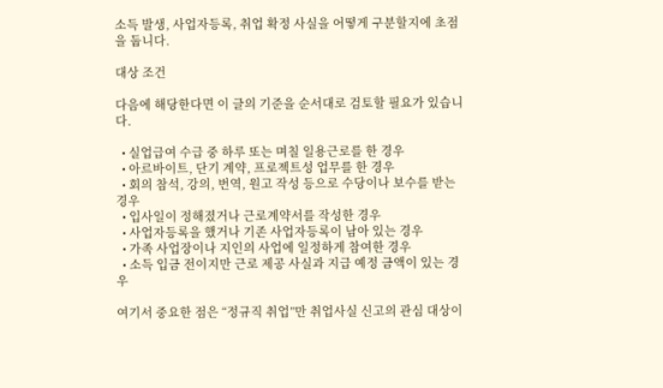소득 발생, 사업자등록, 취업 확정 사실을 어떻게 구분할지에 초점을 둡니다.

대상 조건

다음에 해당한다면 이 글의 기준을 순서대로 검토할 필요가 있습니다.

  • 실업급여 수급 중 하루 또는 며칠 일용근로를 한 경우
  • 아르바이트, 단기 계약, 프로젝트성 업무를 한 경우
  • 회의 참석, 강의, 번역, 원고 작성 등으로 수당이나 보수를 받는 경우
  • 입사일이 정해졌거나 근로계약서를 작성한 경우
  • 사업자등록을 했거나 기존 사업자등록이 남아 있는 경우
  • 가족 사업장이나 지인의 사업에 일정하게 참여한 경우
  • 소득 입금 전이지만 근로 제공 사실과 지급 예정 금액이 있는 경우

여기서 중요한 점은 “정규직 취업”만 취업사실 신고의 관심 대상이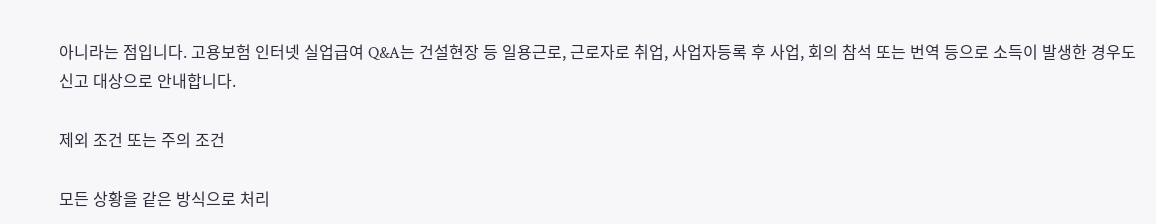아니라는 점입니다. 고용보험 인터넷 실업급여 Q&A는 건설현장 등 일용근로, 근로자로 취업, 사업자등록 후 사업, 회의 참석 또는 번역 등으로 소득이 발생한 경우도 신고 대상으로 안내합니다.

제외 조건 또는 주의 조건

모든 상황을 같은 방식으로 처리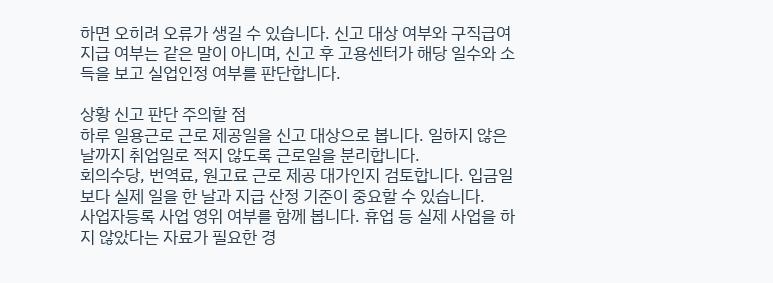하면 오히려 오류가 생길 수 있습니다. 신고 대상 여부와 구직급여 지급 여부는 같은 말이 아니며, 신고 후 고용센터가 해당 일수와 소득을 보고 실업인정 여부를 판단합니다.

상황 신고 판단 주의할 점
하루 일용근로 근로 제공일을 신고 대상으로 봅니다. 일하지 않은 날까지 취업일로 적지 않도록 근로일을 분리합니다.
회의수당, 번역료, 원고료 근로 제공 대가인지 검토합니다. 입금일보다 실제 일을 한 날과 지급 산정 기준이 중요할 수 있습니다.
사업자등록 사업 영위 여부를 함께 봅니다. 휴업 등 실제 사업을 하지 않았다는 자료가 필요한 경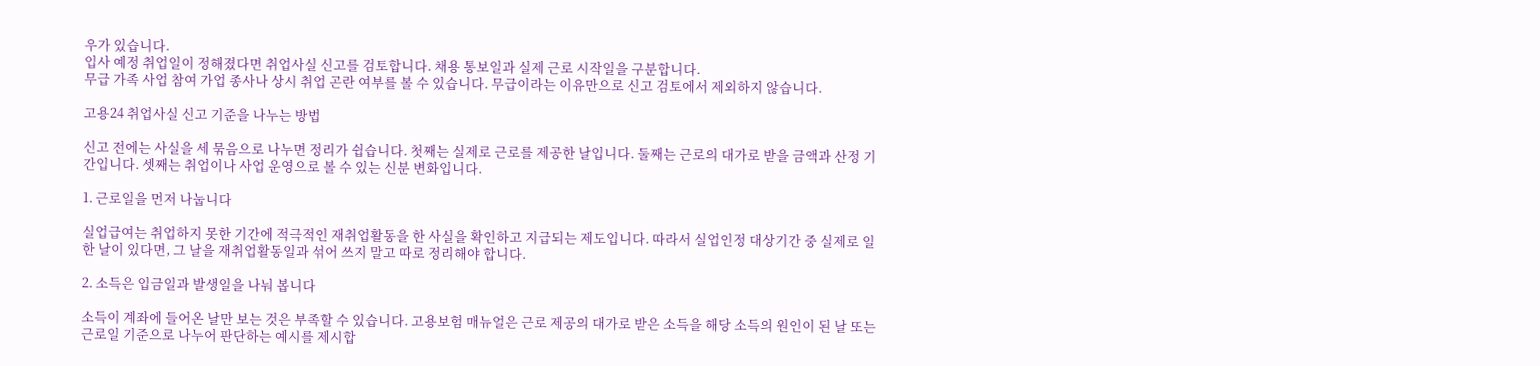우가 있습니다.
입사 예정 취업일이 정해졌다면 취업사실 신고를 검토합니다. 채용 통보일과 실제 근로 시작일을 구분합니다.
무급 가족 사업 참여 가업 종사나 상시 취업 곤란 여부를 볼 수 있습니다. 무급이라는 이유만으로 신고 검토에서 제외하지 않습니다.

고용24 취업사실 신고 기준을 나누는 방법

신고 전에는 사실을 세 묶음으로 나누면 정리가 쉽습니다. 첫째는 실제로 근로를 제공한 날입니다. 둘째는 근로의 대가로 받을 금액과 산정 기간입니다. 셋째는 취업이나 사업 운영으로 볼 수 있는 신분 변화입니다.

1. 근로일을 먼저 나눕니다

실업급여는 취업하지 못한 기간에 적극적인 재취업활동을 한 사실을 확인하고 지급되는 제도입니다. 따라서 실업인정 대상기간 중 실제로 일한 날이 있다면, 그 날을 재취업활동일과 섞어 쓰지 말고 따로 정리해야 합니다.

2. 소득은 입금일과 발생일을 나눠 봅니다

소득이 계좌에 들어온 날만 보는 것은 부족할 수 있습니다. 고용보험 매뉴얼은 근로 제공의 대가로 받은 소득을 해당 소득의 원인이 된 날 또는 근로일 기준으로 나누어 판단하는 예시를 제시합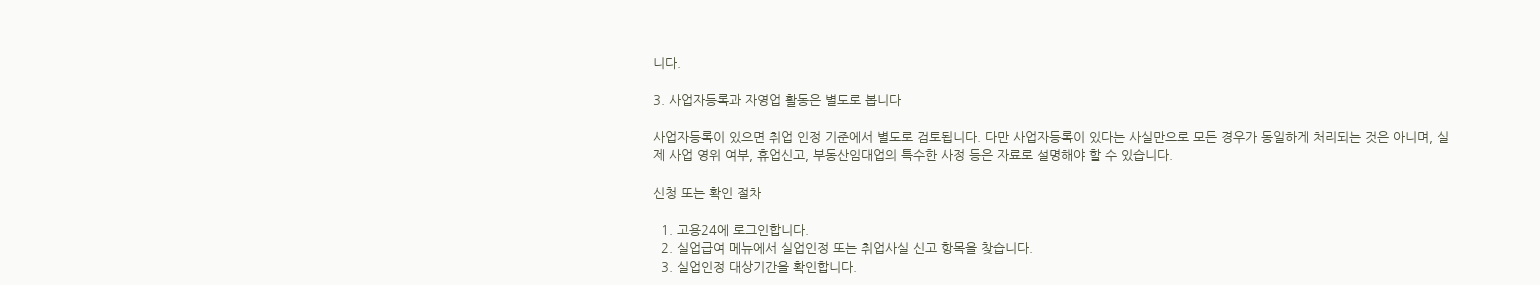니다.

3. 사업자등록과 자영업 활동은 별도로 봅니다

사업자등록이 있으면 취업 인정 기준에서 별도로 검토됩니다. 다만 사업자등록이 있다는 사실만으로 모든 경우가 동일하게 처리되는 것은 아니며, 실제 사업 영위 여부, 휴업신고, 부동산임대업의 특수한 사정 등은 자료로 설명해야 할 수 있습니다.

신청 또는 확인 절차

  1. 고용24에 로그인합니다.
  2. 실업급여 메뉴에서 실업인정 또는 취업사실 신고 항목을 찾습니다.
  3. 실업인정 대상기간을 확인합니다.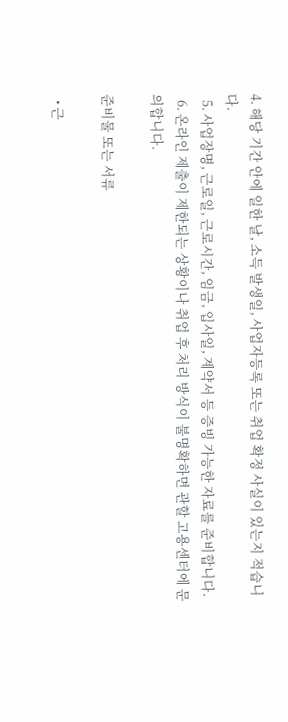4. 해당 기간 안에 일한 날, 소득 발생일, 사업자등록 또는 취업 확정 사실이 있는지 적습니다.
  5. 사업장명, 근로일, 근로시간, 임금, 입사일, 계약서 등 증빙 가능한 자료를 준비합니다.
  6. 온라인 제출이 제한되는 상황이나 취업 후 처리 방식이 불명확하면 관할 고용센터에 문의합니다.

준비물 또는 서류

  • 근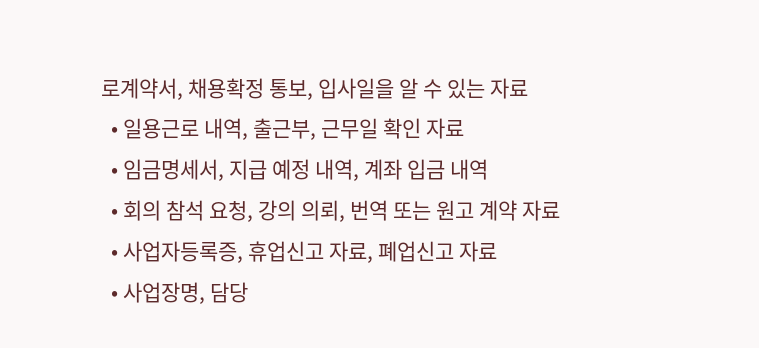로계약서, 채용확정 통보, 입사일을 알 수 있는 자료
  • 일용근로 내역, 출근부, 근무일 확인 자료
  • 임금명세서, 지급 예정 내역, 계좌 입금 내역
  • 회의 참석 요청, 강의 의뢰, 번역 또는 원고 계약 자료
  • 사업자등록증, 휴업신고 자료, 폐업신고 자료
  • 사업장명, 담당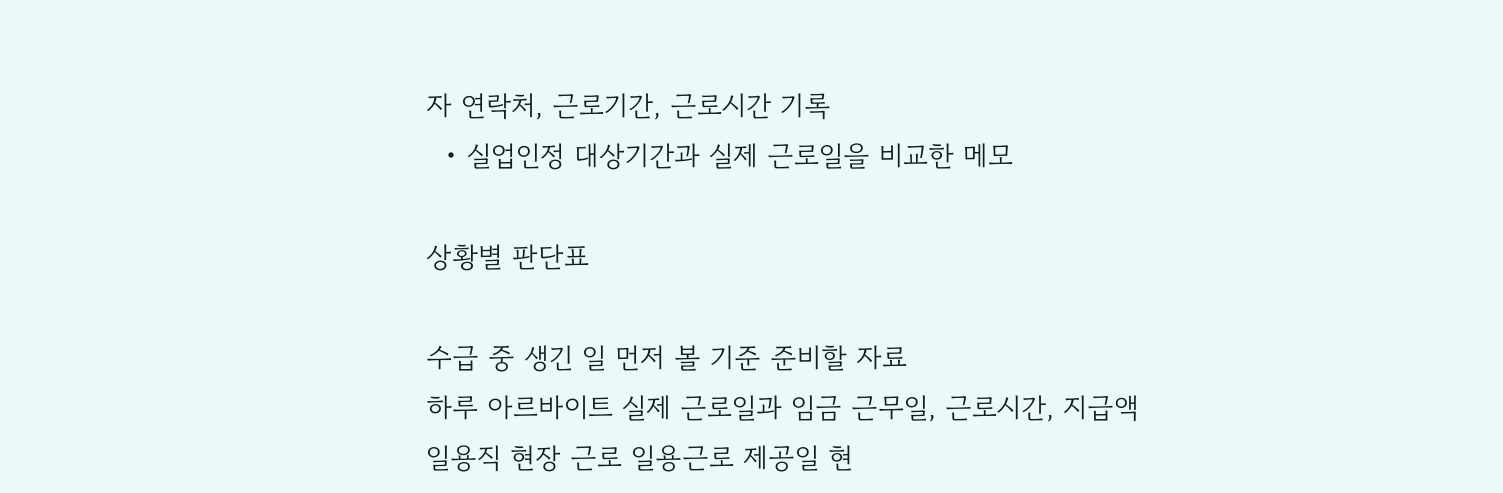자 연락처, 근로기간, 근로시간 기록
  • 실업인정 대상기간과 실제 근로일을 비교한 메모

상황별 판단표

수급 중 생긴 일 먼저 볼 기준 준비할 자료
하루 아르바이트 실제 근로일과 임금 근무일, 근로시간, 지급액
일용직 현장 근로 일용근로 제공일 현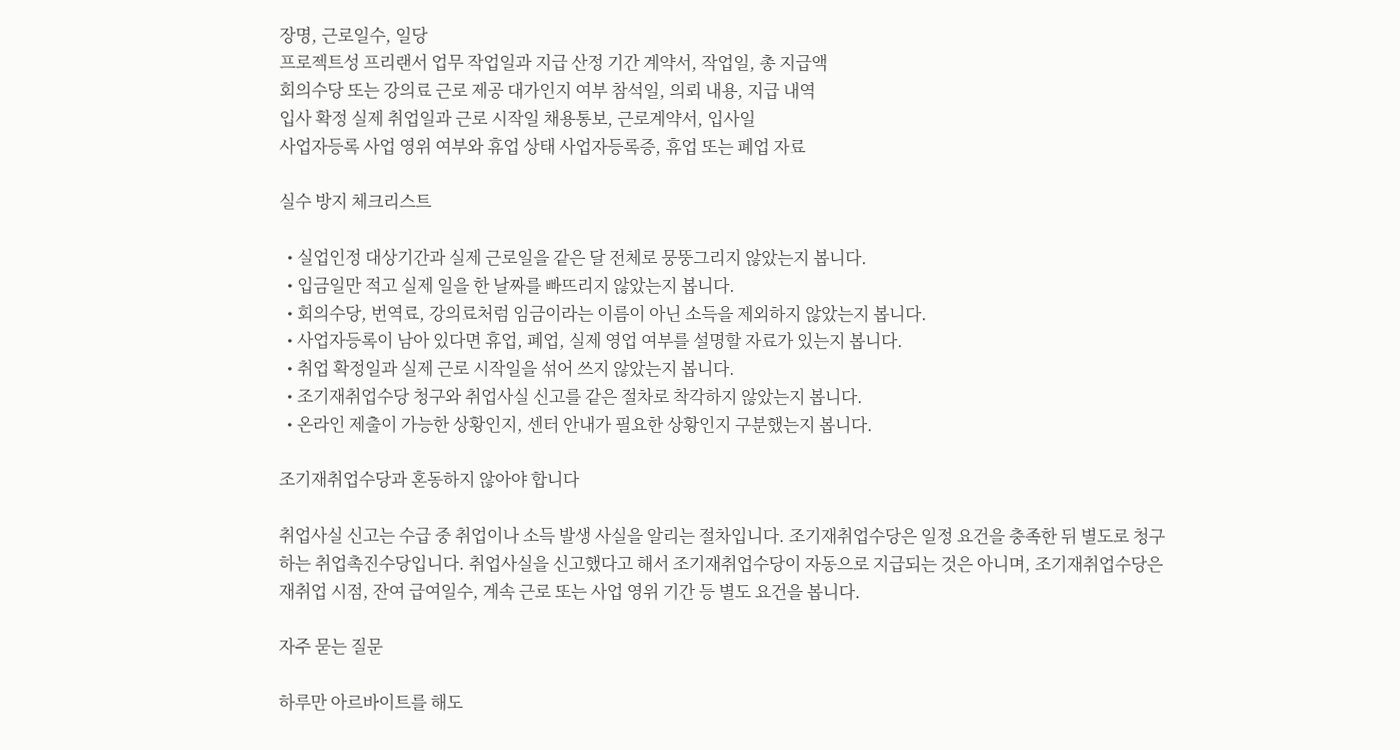장명, 근로일수, 일당
프로젝트성 프리랜서 업무 작업일과 지급 산정 기간 계약서, 작업일, 총 지급액
회의수당 또는 강의료 근로 제공 대가인지 여부 참석일, 의뢰 내용, 지급 내역
입사 확정 실제 취업일과 근로 시작일 채용통보, 근로계약서, 입사일
사업자등록 사업 영위 여부와 휴업 상태 사업자등록증, 휴업 또는 폐업 자료

실수 방지 체크리스트

  • 실업인정 대상기간과 실제 근로일을 같은 달 전체로 뭉뚱그리지 않았는지 봅니다.
  • 입금일만 적고 실제 일을 한 날짜를 빠뜨리지 않았는지 봅니다.
  • 회의수당, 번역료, 강의료처럼 임금이라는 이름이 아닌 소득을 제외하지 않았는지 봅니다.
  • 사업자등록이 남아 있다면 휴업, 폐업, 실제 영업 여부를 설명할 자료가 있는지 봅니다.
  • 취업 확정일과 실제 근로 시작일을 섞어 쓰지 않았는지 봅니다.
  • 조기재취업수당 청구와 취업사실 신고를 같은 절차로 착각하지 않았는지 봅니다.
  • 온라인 제출이 가능한 상황인지, 센터 안내가 필요한 상황인지 구분했는지 봅니다.

조기재취업수당과 혼동하지 않아야 합니다

취업사실 신고는 수급 중 취업이나 소득 발생 사실을 알리는 절차입니다. 조기재취업수당은 일정 요건을 충족한 뒤 별도로 청구하는 취업촉진수당입니다. 취업사실을 신고했다고 해서 조기재취업수당이 자동으로 지급되는 것은 아니며, 조기재취업수당은 재취업 시점, 잔여 급여일수, 계속 근로 또는 사업 영위 기간 등 별도 요건을 봅니다.

자주 묻는 질문

하루만 아르바이트를 해도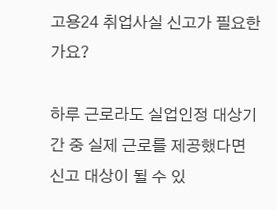고용24 취업사실 신고가 필요한가요?

하루 근로라도 실업인정 대상기간 중 실제 근로를 제공했다면 신고 대상이 될 수 있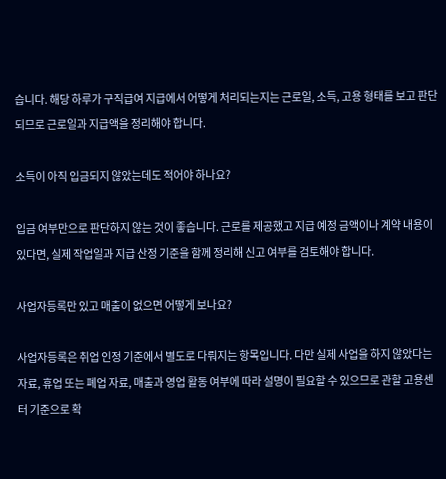습니다. 해당 하루가 구직급여 지급에서 어떻게 처리되는지는 근로일, 소득, 고용 형태를 보고 판단되므로 근로일과 지급액을 정리해야 합니다.

소득이 아직 입금되지 않았는데도 적어야 하나요?

입금 여부만으로 판단하지 않는 것이 좋습니다. 근로를 제공했고 지급 예정 금액이나 계약 내용이 있다면, 실제 작업일과 지급 산정 기준을 함께 정리해 신고 여부를 검토해야 합니다.

사업자등록만 있고 매출이 없으면 어떻게 보나요?

사업자등록은 취업 인정 기준에서 별도로 다뤄지는 항목입니다. 다만 실제 사업을 하지 않았다는 자료, 휴업 또는 폐업 자료, 매출과 영업 활동 여부에 따라 설명이 필요할 수 있으므로 관할 고용센터 기준으로 확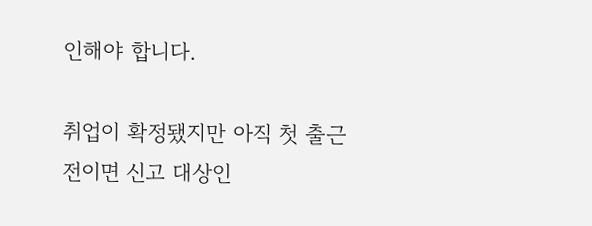인해야 합니다.

취업이 확정됐지만 아직 첫 출근 전이면 신고 대상인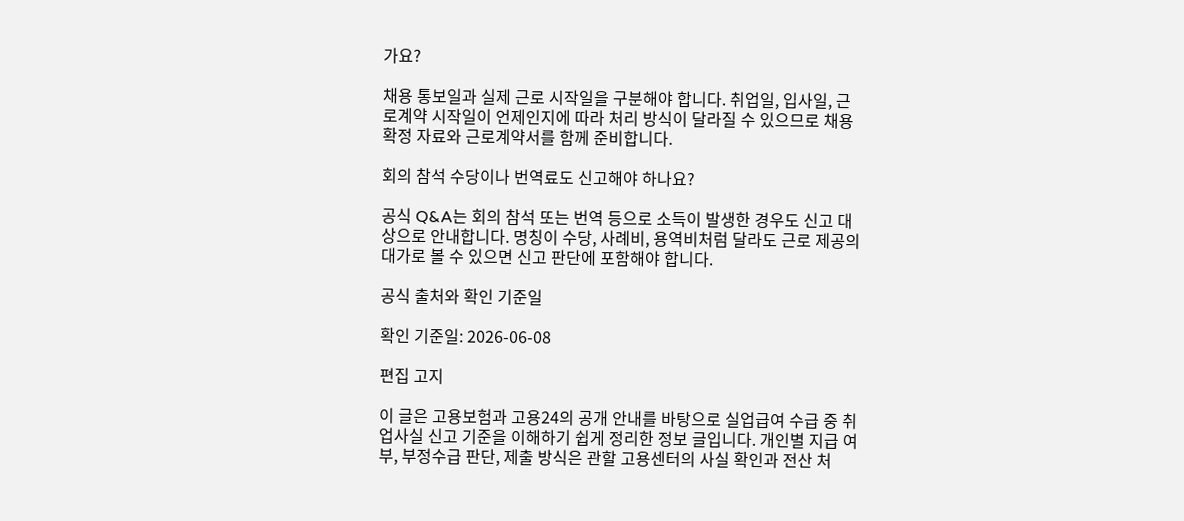가요?

채용 통보일과 실제 근로 시작일을 구분해야 합니다. 취업일, 입사일, 근로계약 시작일이 언제인지에 따라 처리 방식이 달라질 수 있으므로 채용확정 자료와 근로계약서를 함께 준비합니다.

회의 참석 수당이나 번역료도 신고해야 하나요?

공식 Q&A는 회의 참석 또는 번역 등으로 소득이 발생한 경우도 신고 대상으로 안내합니다. 명칭이 수당, 사례비, 용역비처럼 달라도 근로 제공의 대가로 볼 수 있으면 신고 판단에 포함해야 합니다.

공식 출처와 확인 기준일

확인 기준일: 2026-06-08

편집 고지

이 글은 고용보험과 고용24의 공개 안내를 바탕으로 실업급여 수급 중 취업사실 신고 기준을 이해하기 쉽게 정리한 정보 글입니다. 개인별 지급 여부, 부정수급 판단, 제출 방식은 관할 고용센터의 사실 확인과 전산 처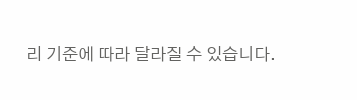리 기준에 따라 달라질 수 있습니다.